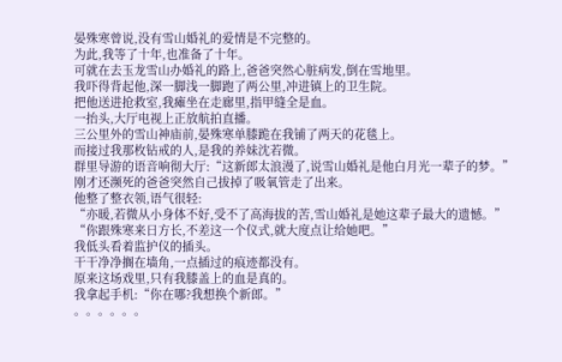晏殊寒曾说,没有雪山婚礼的爱情是不完整的。
为此,我等了十年,也准备了十年。
可就在去玉龙雪山办婚礼的路上,爸爸突然心脏病发,倒在雪地里。
我吓得背起他,深一脚浅一脚跑了两公里,冲进镇上的卫生院。
把他送进抢救室,我瘫坐在走廊里,指甲缝全是血。
一抬头,大厅电视上正放航拍直播。
三公里外的雪山神庙前,晏殊寒单膝跪在我铺了两天的花毯上。
而接过我那枚钻戒的人,是我的养妹沈若微。
群里导游的语音响彻大厅:“这新郎太浪漫了,说雪山婚礼是他白月光一辈子的梦。”
刚才还濒死的爸爸突然自己拔掉了吸氧管走了出来。
他整了整衣领,语气很轻:
“亦暖,若微从小身体不好,受不了高海拔的苦,雪山婚礼是她这辈子最大的遗憾。”
“你跟殊寒来日方长,不差这一个仪式,就大度点让给她吧。”
我低头看着监护仪的插头。
干干净净搁在墙角,一点插过的痕迹都没有。
原来这场戏里,只有我膝盖上的血是真的。
我拿起手机:“你在哪?我想换个新郎。”
。。。。。。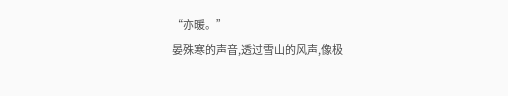“亦暖。”
晏殊寒的声音,透过雪山的风声,像极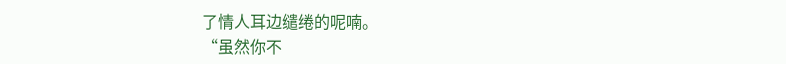了情人耳边缱绻的呢喃。
“虽然你不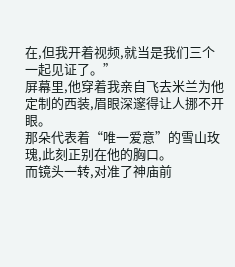在,但我开着视频,就当是我们三个一起见证了。”
屏幕里,他穿着我亲自飞去米兰为他定制的西装,眉眼深邃得让人挪不开眼。
那朵代表着“唯一爱意”的雪山玫瑰,此刻正别在他的胸口。
而镜头一转,对准了神庙前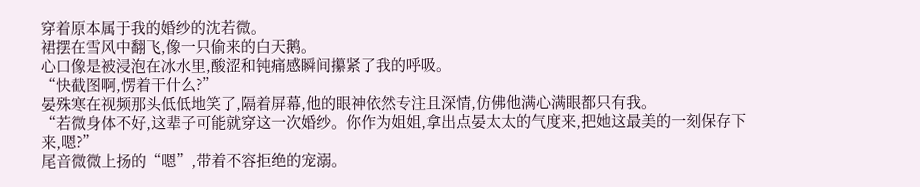穿着原本属于我的婚纱的沈若微。
裙摆在雪风中翻飞,像一只偷来的白天鹅。
心口像是被浸泡在冰水里,酸涩和钝痛感瞬间攥紧了我的呼吸。
“快截图啊,愣着干什么?”
晏殊寒在视频那头低低地笑了,隔着屏幕,他的眼神依然专注且深情,仿佛他满心满眼都只有我。
“若微身体不好,这辈子可能就穿这一次婚纱。你作为姐姐,拿出点晏太太的气度来,把她这最美的一刻保存下来,嗯?”
尾音微微上扬的“嗯”,带着不容拒绝的宠溺。